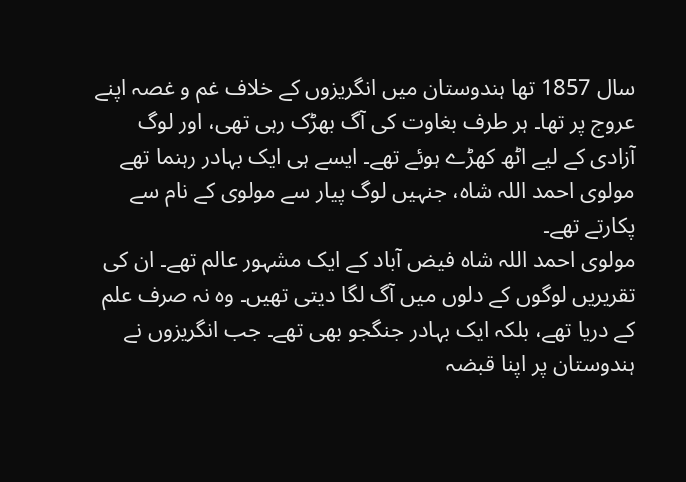سال 1857 تھا ہندوستان میں انگریزوں کے خلاف غم و غصہ اپنے عروج پر تھا۔ ہر طرف بغاوت کی آگ بھڑک رہی تھی، اور لوگ آزادی کے لیے اٹھ کھڑے ہوئے تھے۔ ایسے ہی ایک بہادر رہنما تھے مولوی احمد اللہ شاہ، جنہیں لوگ پیار سے مولوی کے نام سے پکارتے تھے۔
مولوی احمد اللہ شاہ فیض آباد کے ایک مشہور عالم تھے۔ ان کی تقریریں لوگوں کے دلوں میں آگ لگا دیتی تھیں۔ وہ نہ صرف علم کے دریا تھے، بلکہ ایک بہادر جنگجو بھی تھے۔ جب انگریزوں نے ہندوستان پر اپنا قبضہ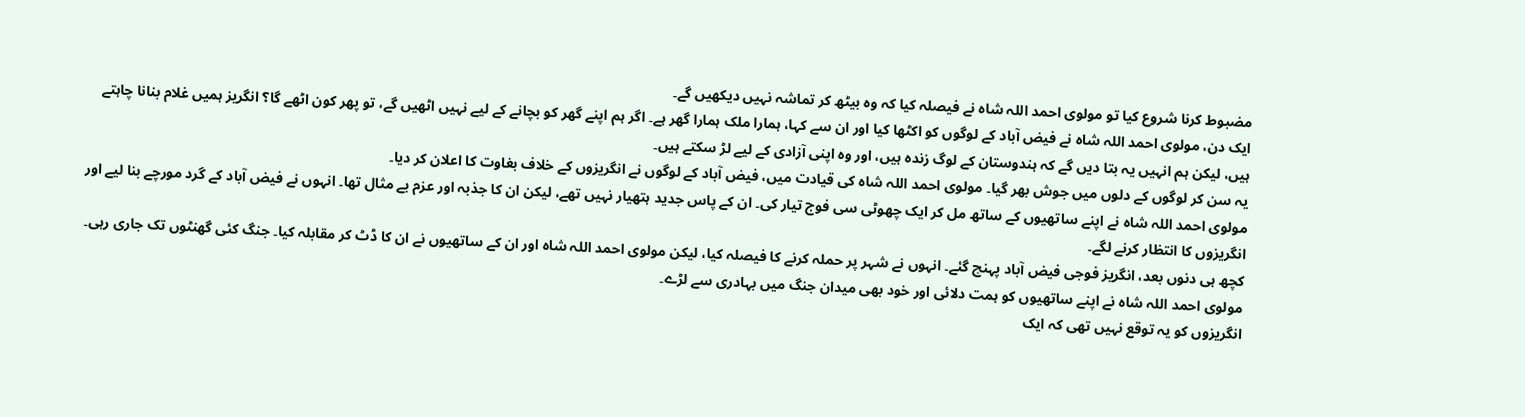مضبوط کرنا شروع کیا تو مولوی احمد اللہ شاہ نے فیصلہ کیا کہ وہ بیٹھ کر تماشہ نہیں دیکھیں گے۔
ایک دن، مولوی احمد اللہ شاہ نے فیض آباد کے لوگوں کو اکٹھا کیا اور ان سے کہا، ہمارا ملک ہمارا گھر ہے۔ اگر ہم اپنے گھر کو بچانے کے لیے نہیں اٹھیں گے، تو پھر کون اٹھے گا؟ انگریز ہمیں غلام بنانا چاہتے ہیں، لیکن ہم انہیں یہ بتا دیں گے کہ ہندوستان کے لوگ زندہ ہیں، اور وہ اپنی آزادی کے لیے لڑ سکتے ہیں۔
یہ سن کر لوگوں کے دلوں میں جوش بھر گیا۔ مولوی احمد اللہ شاہ کی قیادت میں، فیض آباد کے لوگوں نے انگریزوں کے خلاف بغاوت کا اعلان کر دیا۔
مولوی احمد اللہ شاہ نے اپنے ساتھیوں کے ساتھ مل کر ایک چھوٹی سی فوج تیار کی۔ ان کے پاس جدید ہتھیار نہیں تھے، لیکن ان کا جذبہ اور عزم بے مثال تھا۔ انہوں نے فیض آباد کے گرد مورچے بنا لیے اور انگریزوں کا انتظار کرنے لگے۔
کچھ ہی دنوں بعد، انگریز فوجی فیض آباد پہنچ گئے۔ انہوں نے شہر پر حملہ کرنے کا فیصلہ کیا، لیکن مولوی احمد اللہ شاہ اور ان کے ساتھیوں نے ان کا ڈٹ کر مقابلہ کیا۔ جنگ کئی گھنٹوں تک جاری رہی۔ مولوی احمد اللہ شاہ نے اپنے ساتھیوں کو ہمت دلائی اور خود بھی میدان جنگ میں بہادری سے لڑے۔
انگریزوں کو یہ توقع نہیں تھی کہ ایک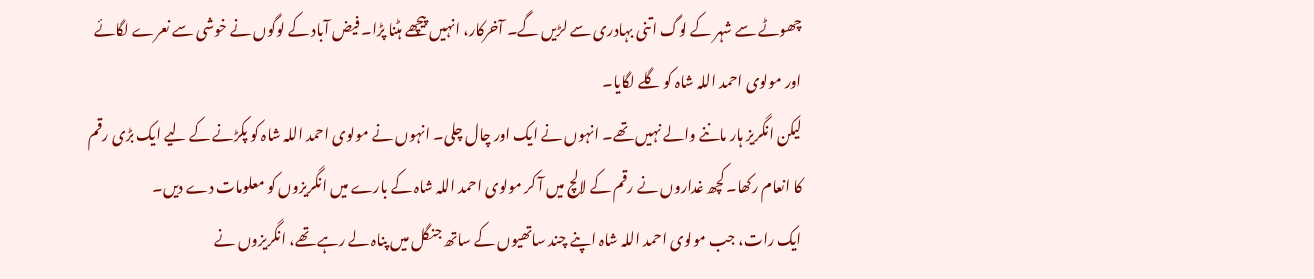چھوٹے سے شہر کے لوگ اتنی بہادری سے لڑیں گے۔ آخرکار، انہیں پیچھے ہٹنا پڑا۔ فیض آباد کے لوگوں نے خوشی سے نعرے لگائے اور مولوی احمد اللہ شاہ کو گلے لگایا۔
لیکن انگریز ہار ماننے والے نہیں تھے۔ انہوں نے ایک اور چال چلی۔ انہوں نے مولوی احمد اللہ شاہ کو پکڑنے کے لیے ایک بڑی رقم کا انعام رکھا۔ کچھ غداروں نے رقم کے لالچ میں آ کر مولوی احمد اللہ شاہ کے بارے میں انگریزوں کو معلومات دے دیں۔
ایک رات، جب مولوی احمد اللہ شاہ اپنے چند ساتھیوں کے ساتھ جنگل میں پناہ لے رہے تھے، انگریزوں نے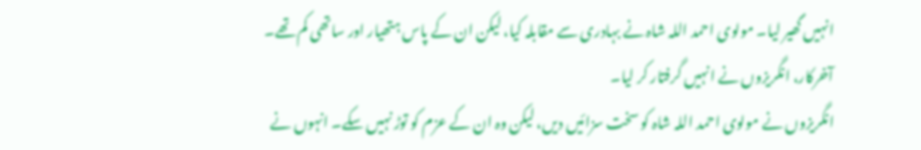انہیں گھیر لیا۔ مولوی احمد اللہ شاہ نے بہادری سے مقابلہ کیا، لیکن ان کے پاس ہتھیار اور ساتھی کم تھے۔ آخرکار، انگریزوں نے انہیں گرفتار کر لیا۔
انگریزوں نے مولوی احمد اللہ شاہ کو سخت سزائیں دیں، لیکن وہ ان کے عزم کو توڑ نہیں سکے۔ انہوں نے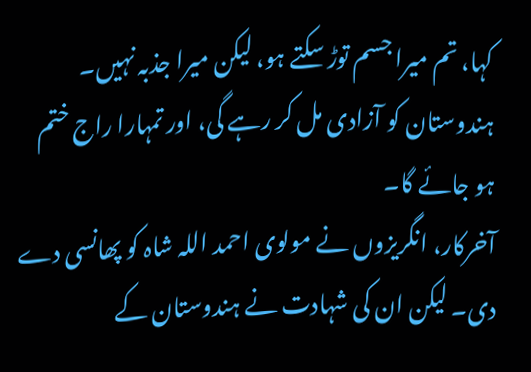کہا، تم میرا جسم توڑ سکتے ہو، لیکن میرا جذبہ نہیں۔ ہندوستان کو آزادی مل کر رہے گی، اور تمہارا راج ختم ہو جائے گا۔
آخرکار، انگریزوں نے مولوی احمد اللہ شاہ کو پھانسی دے دی۔ لیکن ان کی شہادت نے ہندوستان کے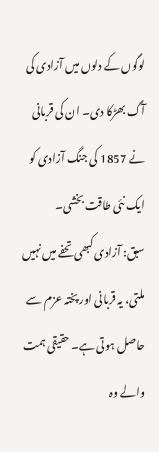لوگوں کے دلوں میں آزادی کی آگ بھڑکا دی۔ ان کی قربانی نے 1857 کی جنگ آزادی کو ایک نئی طاقت بخشی۔
سبق: آزادی کبھی تحفے میں نہیں ملتی، یہ قربانی اور پختہ عزم سے حاصل ہوتی ہے۔ حقیقی ہمت والے وہ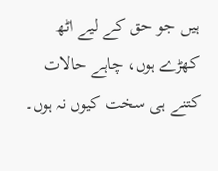ہیں جو حق کے لیے اٹھ کھڑے ہوں، چاہے حالات کتنے ہی سخت کیوں نہ ہوں۔